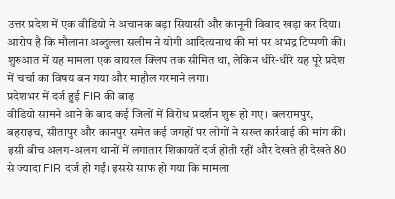उत्तर प्रदेश में एक वीडियो ने अचानक बड़ा सियासी और कानूनी विवाद खड़ा कर दिया। आरोप है कि मौलाना अब्दुल्ला सलीम ने योगी आदित्यनाथ की मां पर अभद्र टिप्पणी की। शुरुआत में यह मामला एक वायरल क्लिप तक सीमित था, लेकिन धीरे-धीरे यह पूरे प्रदेश में चर्चा का विषय बन गया और माहौल गरमाने लगा।
प्रदेशभर में दर्ज हुई FIR की बाढ़
वीडियो सामने आने के बाद कई जिलों में विरोध प्रदर्शन शुरू हो गए। बलरामपुर, बहराइच, सीतापुर और कानपुर समेत कई जगहों पर लोगों ने सख्त कार्रवाई की मांग की। इसी बीच अलग-अलग थानों में लगातार शिकायतें दर्ज होती रहीं और देखते ही देखते 80 से ज्यादा FIR दर्ज हो गईं। इससे साफ हो गया कि मामला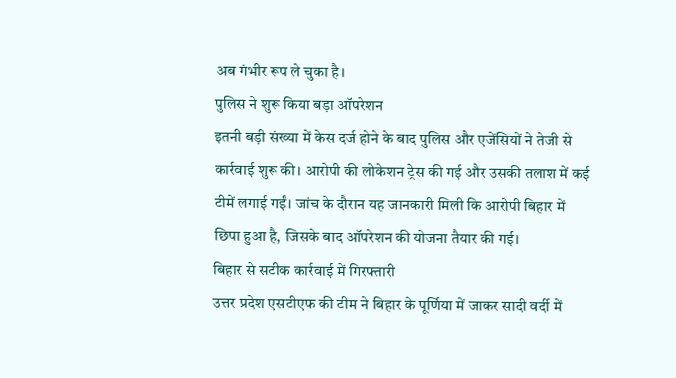अब गंभीर रूप ले चुका है।
पुलिस ने शुरू किया बड़ा ऑपरेशन
इतनी बड़ी संख्या में केस दर्ज होने के बाद पुलिस और एजेंसियों ने तेजी से कार्रवाई शुरू की। आरोपी की लोकेशन ट्रेस की गई और उसकी तलाश में कई टीमें लगाई गईं। जांच के दौरान यह जानकारी मिली कि आरोपी बिहार में छिपा हुआ है, जिसके बाद ऑपरेशन की योजना तैयार की गई।
बिहार से सटीक कार्रवाई में गिरफ्तारी
उत्तर प्रदेश एसटीएफ की टीम ने बिहार के पूर्णिया में जाकर सादी वर्दी में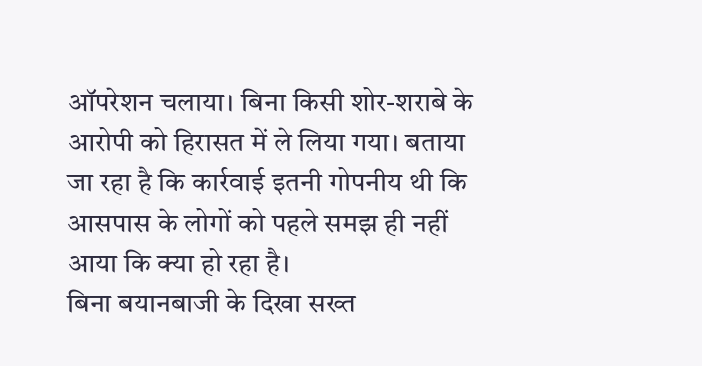ऑपरेशन चलाया। बिना किसी शोर-शराबे के आरोपी को हिरासत में ले लिया गया। बताया जा रहा है कि कार्रवाई इतनी गोपनीय थी कि आसपास के लोगों को पहले समझ ही नहीं आया कि क्या हो रहा है।
बिना बयानबाजी के दिखा सख्त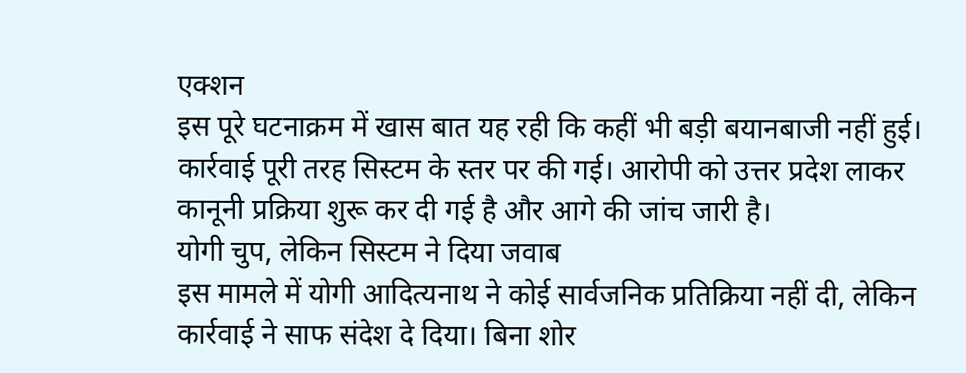एक्शन
इस पूरे घटनाक्रम में खास बात यह रही कि कहीं भी बड़ी बयानबाजी नहीं हुई। कार्रवाई पूरी तरह सिस्टम के स्तर पर की गई। आरोपी को उत्तर प्रदेश लाकर कानूनी प्रक्रिया शुरू कर दी गई है और आगे की जांच जारी है।
योगी चुप, लेकिन सिस्टम ने दिया जवाब
इस मामले में योगी आदित्यनाथ ने कोई सार्वजनिक प्रतिक्रिया नहीं दी, लेकिन कार्रवाई ने साफ संदेश दे दिया। बिना शोर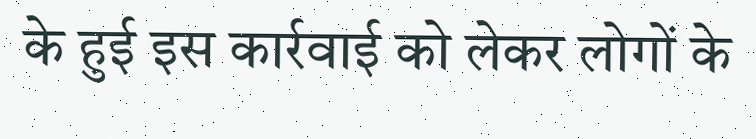के हुई इस कार्रवाई को लेकर लोगों के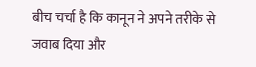बीच चर्चा है कि कानून ने अपने तरीके से जवाब दिया और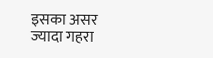इसका असर ज्यादा गहरा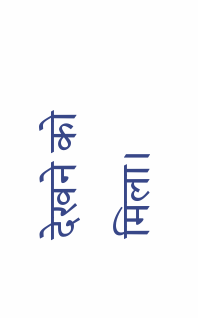देखने को मिला।